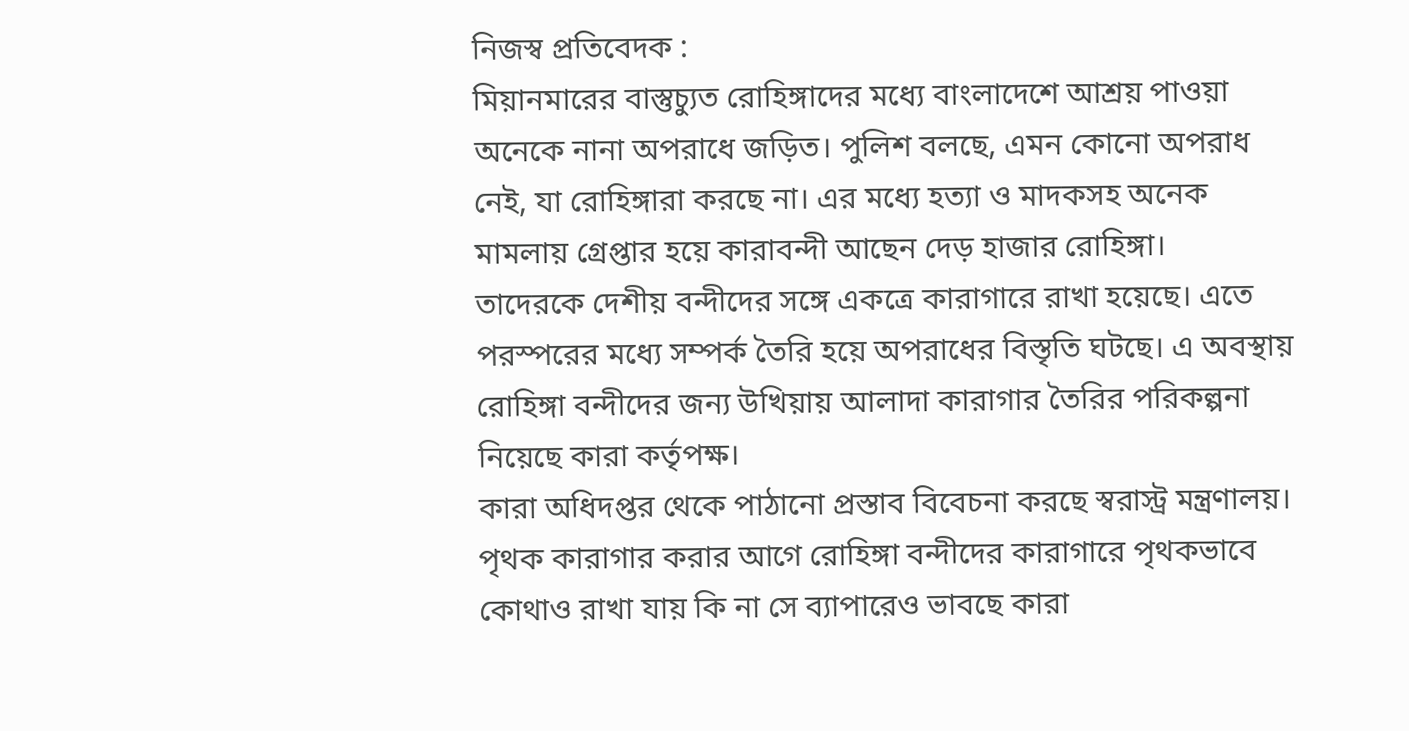নিজস্ব প্রতিবেদক :
মিয়ানমারের বাস্তুচ্যুত রোহিঙ্গাদের মধ্যে বাংলাদেশে আশ্রয় পাওয়া অনেকে নানা অপরাধে জড়িত। পুলিশ বলছে, এমন কোনো অপরাধ নেই, যা রোহিঙ্গারা করছে না। এর মধ্যে হত্যা ও মাদকসহ অনেক মামলায় গ্রেপ্তার হয়ে কারাবন্দী আছেন দেড় হাজার রোহিঙ্গা।
তাদেরকে দেশীয় বন্দীদের সঙ্গে একত্রে কারাগারে রাখা হয়েছে। এতে পরস্পরের মধ্যে সম্পর্ক তৈরি হয়ে অপরাধের বিস্তৃতি ঘটছে। এ অবস্থায় রোহিঙ্গা বন্দীদের জন্য উখিয়ায় আলাদা কারাগার তৈরির পরিকল্পনা নিয়েছে কারা কর্তৃপক্ষ।
কারা অধিদপ্তর থেকে পাঠানো প্রস্তাব বিবেচনা করছে স্বরাস্ট্র মন্ত্রণালয়। পৃথক কারাগার করার আগে রোহিঙ্গা বন্দীদের কারাগারে পৃথকভাবে কোথাও রাখা যায় কি না সে ব্যাপারেও ভাবছে কারা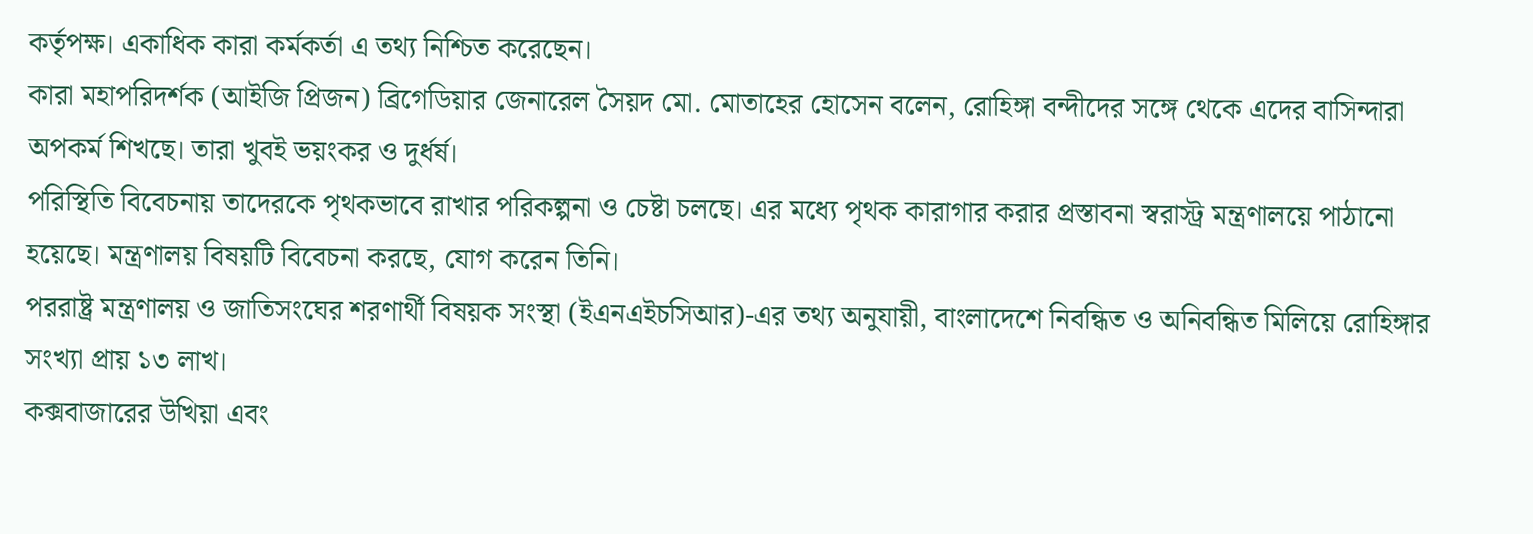কর্তৃপক্ষ। একাধিক কারা কর্মকর্তা এ তথ্য নিশ্চিত করেছেন।
কারা মহাপরিদর্শক (আইজি প্রিজন) ব্রিগেডিয়ার জেনারেল সৈয়দ মো. মোতাহের হোসেন বলেন, রোহিঙ্গা বন্দীদের সঙ্গে থেকে এদের বাসিন্দারা অপকর্ম শিখছে। তারা খুবই ভয়ংকর ও দুর্ধর্ষ।
পরিস্থিতি বিবেচনায় তাদেরকে পৃথকভাবে রাখার পরিকল্পনা ও চেষ্টা চলছে। এর মধ্যে পৃথক কারাগার করার প্রস্তাবনা স্বরাস্ট্র মন্ত্রণালয়ে পাঠানো হয়েছে। মন্ত্রণালয় বিষয়টি বিবেচনা করছে, যোগ করেন তিনি।
পররাষ্ট্র মন্ত্রণালয় ও জাতিসংঘের শরণার্থী বিষয়ক সংস্থা (ইএনএইচসিআর)-এর তথ্য অনুযায়ী, বাংলাদেশে নিবন্ধিত ও অনিবন্ধিত মিলিয়ে রোহিঙ্গার সংখ্যা প্রায় ১৩ লাখ।
কক্সবাজারের উখিয়া এবং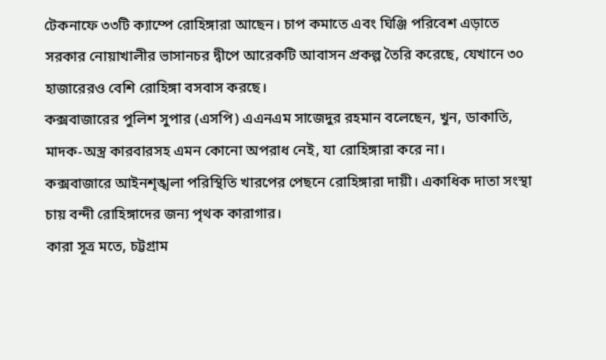টেকনাফে ৩৩টি ক্যাম্পে রোহিঙ্গারা আছেন। চাপ কমাতে এবং ঘিঞ্জি পরিবেশ এড়াতে সরকার নোয়াখালীর ভাসানচর দ্বীপে আরেকটি আবাসন প্রকল্প তৈরি করেছে, যেখানে ৩০ হাজারেরও বেশি রোহিঙ্গা বসবাস করছে।
কক্সবাজারের পুলিশ সুপার (এসপি) এএনএম সাজেদুর রহমান বলেছেন, খুন, ডাকাতি, মাদক-অস্ত্র কারবারসহ এমন কোনো অপরাধ নেই, যা রোহিঙ্গারা করে না।
কক্সবাজারে আইনশৃঙ্খলা পরিস্থিতি খারপের পেছনে রোহিঙ্গারা দায়ী। একাধিক দাতা সংস্থা চায় বন্দী রোহিঙ্গাদের জন্য পৃথক কারাগার।
কারা সূত্র মতে, চট্টগ্রাম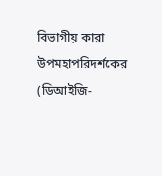বিভাগীয় কারা উপমহাপরিদর্শকের (ডিআইজি-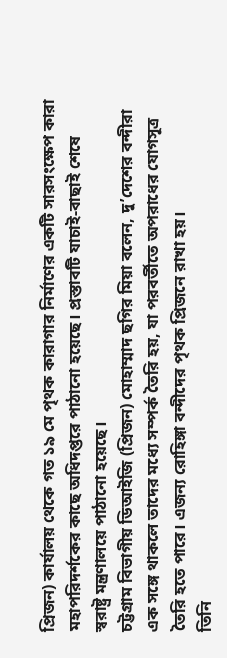প্রিজন) কার্যালয় থেকে গত ১৯ মে পৃথক কারাগার নির্মাণের একটি সারসংক্ষেপ কারা মহাপরিদর্শকের কাছে অধিদপ্তরে পাঠানো হয়েছে। প্রস্তাবটি যাচাই-বাছাই শেষে স্বরাষ্ট্র মন্ত্রণালয়ে পাঠানো হয়েছে।
চট্টগ্রাম বিভাগীয় ডিআইজি (প্রিজন) মোহাম্মাদ ছগির মিয়া বলেন, দু’দেশের বন্দীরা এক সঙ্গে থাকলে তাদের মধ্যে সম্পর্ক তৈরি হয়, যা পরবর্তীতে অপরাধের যোগসূত্র তৈরি হতে পারে। এজন্য রোহিঙ্গা বন্দীদের পৃথক প্রিজনে রাখা হয়।
তিনি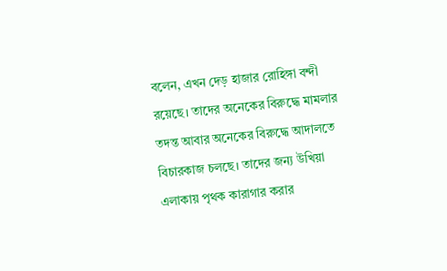বলেন, এখন দেড় হাজার রোহিঙ্গা বন্দী রয়েছে। তাদের অনেকের বিরুদ্ধে মামলার তদন্ত আবার অনেকের বিরুদ্ধে আদালতে বিচারকাজ চলছে। তাদের জন্য উখিয়া এলাকায় পৃথক কারাগার করার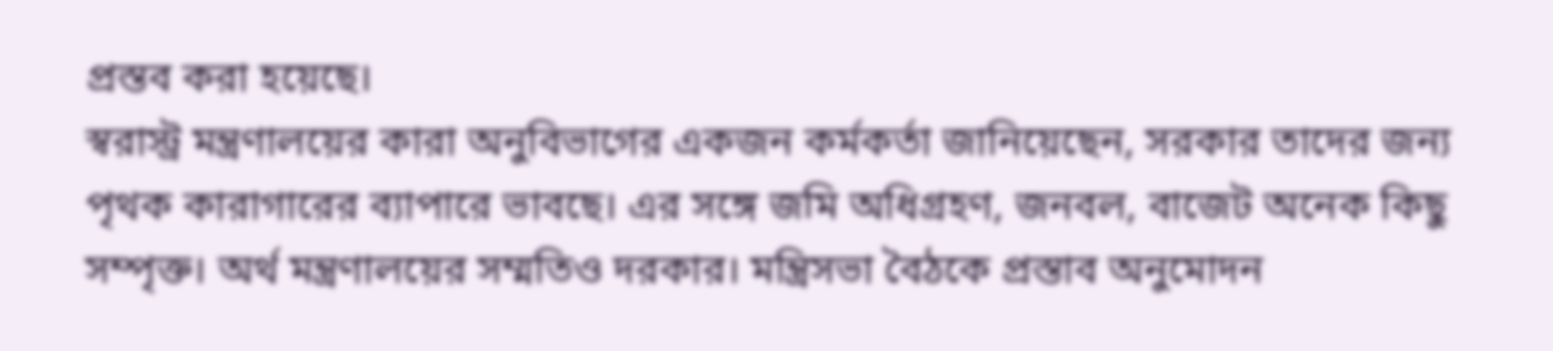প্রস্তব করা হয়েছে।
স্বরাস্ট্র মন্ত্রণালয়ের কারা অনুবিভাগের একজন কর্মকর্তা জানিয়েছেন, সরকার তাদের জন্য পৃথক কারাগারের ব্যাপারে ভাবছে। এর সঙ্গে জমি অধিগ্রহণ, জনবল, বাজেট অনেক কিছু সম্পৃক্ত। অর্থ মন্ত্রণালয়ের সম্মতিও দরকার। মন্ত্রিসভা বৈঠকে প্রস্তাব অনুমোদন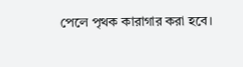পেলে পৃথক কারাগার করা হবে।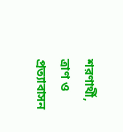শরণার্থী, ত্রাণ ও প্রত্যাবাসন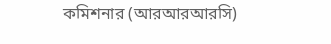কমিশনার (আরআরআরসি)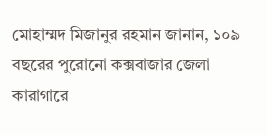মোহাম্মদ মিজানুর রহমান জানান, ১০৯ বছরের পুরোনো কক্সবাজার জেলা কারাগারে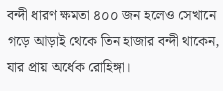বন্দী ধারণ ক্ষমতা ৪০০ জন হলেও সেখানে গড়ে আড়াই থেকে তিন হাজার বন্দী থাকেন, যার প্রায় অর্ধেক রোহিঙ্গা।